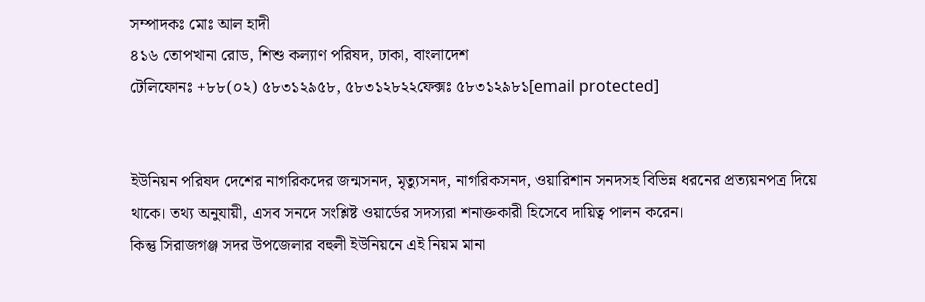সম্পাদকঃ মোঃ আল হাদী
৪১৬ তোপখানা রোড, শিশু কল্যাণ পরিষদ, ঢাকা, বাংলাদেশ
টেলিফোনঃ +৮৮(০২) ৫৮৩১২৯৫৮, ৫৮৩১২৮২২ফেক্সঃ ৫৮৩১২৯৮১[email protected]


ইউনিয়ন পরিষদ দেশের নাগরিকদের জন্মসনদ, মৃত্যুসনদ, নাগরিকসনদ, ওয়ারিশান সনদসহ বিভিন্ন ধরনের প্রত্যয়নপত্র দিয়ে থাকে। তথ্য অনুযায়ী, এসব সনদে সংশ্লিষ্ট ওয়ার্ডের সদস্যরা শনাক্তকারী হিসেবে দায়িত্ব পালন করেন।
কিন্তু সিরাজগঞ্জ সদর উপজেলার বহুলী ইউনিয়নে এই নিয়ম মানা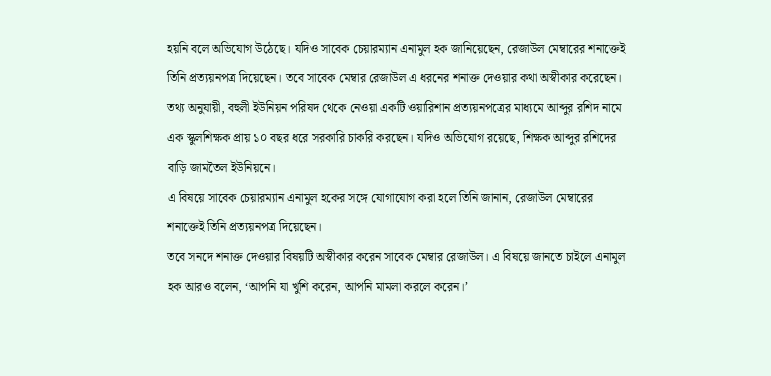হয়নি বলে অভিযোগ উঠেছে। যদিও সাবেক চেয়ারম্যান এনামুল হক জানিয়েছেন, রেজাউল মেম্বারের শনাক্তেই তিনি প্রত্যয়নপত্র দিয়েছেন। তবে সাবেক মেম্বার রেজাউল এ ধরনের শনাক্ত দেওয়ার কথা অস্বীকার করেছেন।
তথ্য অনুযায়ী, বহুলী ইউনিয়ন পরিষদ থেকে নেওয়া একটি ওয়ারিশান প্রত্যয়নপত্রের মাধ্যমে আব্দুর রশিদ নামে এক স্কুলশিক্ষক প্রায় ১০ বছর ধরে সরকারি চাকরি করছেন। যদিও অভিযোগ রয়েছে, শিক্ষক আব্দুর রশিদের বাড়ি জামতৈল ইউনিয়নে।
এ বিষয়ে সাবেক চেয়ারম্যান এনামুল হকের সঙ্গে যোগাযোগ করা হলে তিনি জানান, রেজাউল মেম্বারের শনাক্তেই তিনি প্রত্যয়নপত্র দিয়েছেন।
তবে সনদে শনাক্ত দেওয়ার বিষয়টি অস্বীকার করেন সাবেক মেম্বার রেজাউল। এ বিষয়ে জানতে চাইলে এনামুল হক আরও বলেন, ‘আপনি যা খুশি করেন, আপনি মামলা করলে করেন।’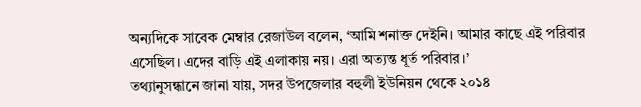অন্যদিকে সাবেক মেম্বার রেজাউল বলেন, ‘আমি শনাক্ত দেইনি। আমার কাছে এই পরিবার এসেছিল। এদের বাড়ি এই এলাকায় নয়। এরা অত্যন্ত ধূর্ত পরিবার।’
তথ্যানুসন্ধানে জানা যায়, সদর উপজেলার বহুলী ইউনিয়ন থেকে ২০১৪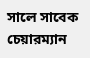সালে সাবেক চেয়ারম্যান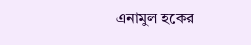এনামুল হকের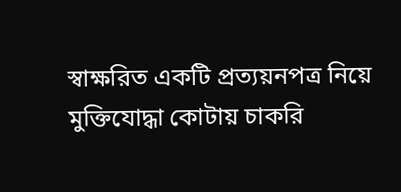স্বাক্ষরিত একটি প্রত্যয়নপত্র নিয়ে মুক্তিযোদ্ধা কোটায় চাকরি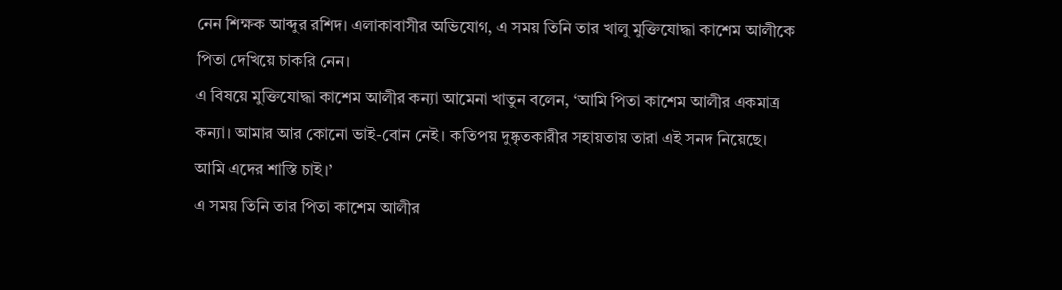নেন শিক্ষক আব্দুর রশিদ। এলাকাবাসীর অভিযোগ, এ সময় তিনি তার খালু মুক্তিযোদ্ধা কাশেম আলীকে পিতা দেখিয়ে চাকরি নেন।
এ বিষয়ে মুক্তিযোদ্ধা কাশেম আলীর কন্যা আমেনা খাতুন বলেন, ‘আমি পিতা কাশেম আলীর একমাত্র কন্যা। আমার আর কোনো ভাই-বোন নেই। কতিপয় দুষ্কৃতকারীর সহায়তায় তারা এই সনদ নিয়েছে। আমি এদের শাস্তি চাই।’
এ সময় তিনি তার পিতা কাশেম আলীর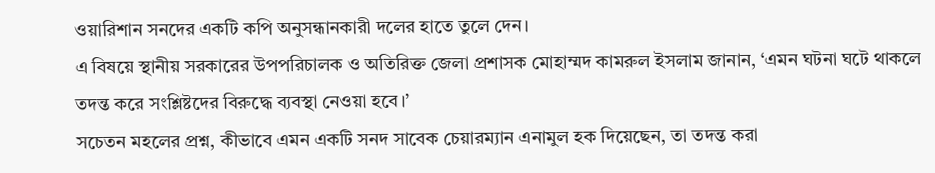ওয়ারিশান সনদের একটি কপি অনুসন্ধানকারী দলের হাতে তুলে দেন।
এ বিষয়ে স্থানীয় সরকারের উপপরিচালক ও অতিরিক্ত জেলা প্রশাসক মোহাম্মদ কামরুল ইসলাম জানান, ‘এমন ঘটনা ঘটে থাকলে তদন্ত করে সংশ্লিষ্টদের বিরুদ্ধে ব্যবস্থা নেওয়া হবে।’
সচেতন মহলের প্রশ্ন, কীভাবে এমন একটি সনদ সাবেক চেয়ারম্যান এনামুল হক দিয়েছেন, তা তদন্ত করা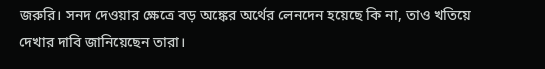জরুরি। সনদ দেওয়ার ক্ষেত্রে বড় অঙ্কের অর্থের লেনদেন হয়েছে কি না, তাও খতিয়ে দেখার দাবি জানিয়েছেন তারা।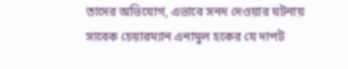তাদের অভিযোগ, এভাবে সনদ দেওয়ার ঘটনায় সাবেক চেয়ারম্যান এনামুল হকের যে দাপট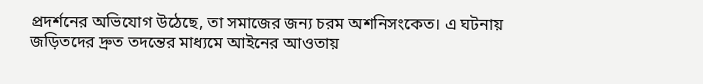প্রদর্শনের অভিযোগ উঠেছে, তা সমাজের জন্য চরম অশনিসংকেত। এ ঘটনায় জড়িতদের দ্রুত তদন্তের মাধ্যমে আইনের আওতায়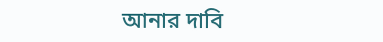আনার দাবি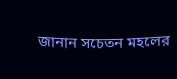জানান সচেতন মহলের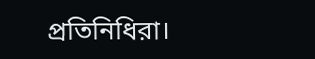প্রতিনিধিরা।